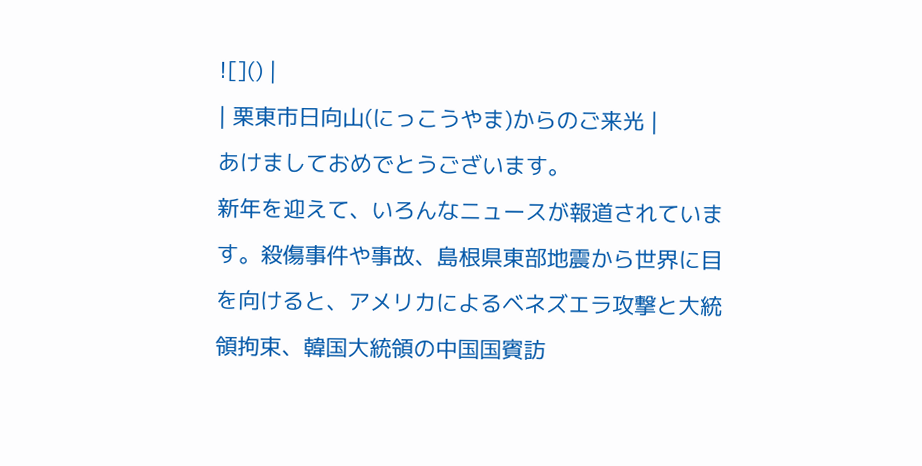![]() |
| 栗東市日向山(にっこうやま)からのご来光 |
あけましておめでとうございます。
新年を迎えて、いろんなニュースが報道されていま
す。殺傷事件や事故、島根県東部地震から世界に目
を向けると、アメリカによるベネズエラ攻撃と大統
領拘束、韓国大統領の中国国賓訪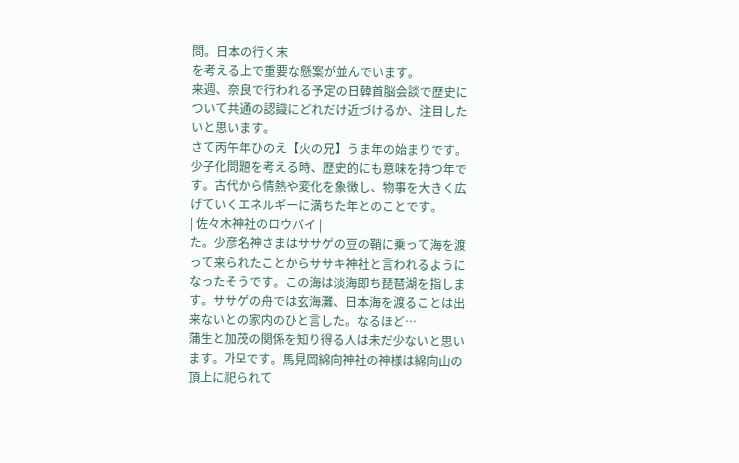問。日本の行く末
を考える上で重要な懸案が並んでいます。
来週、奈良で行われる予定の日韓首脳会談で歴史に
ついて共通の認識にどれだけ近づけるか、注目した
いと思います。
さて丙午年ひのえ【火の兄】うま年の始まりです。
少子化問題を考える時、歴史的にも意味を持つ年で
す。古代から情熱や変化を象徴し、物事を大きく広
げていくエネルギーに満ちた年とのことです。
| 佐々木神社のロウバイ |
た。少彦名神さまはササゲの豆の鞘に乗って海を渡
って来られたことからササキ神社と言われるように
なったそうです。この海は淡海即ち琵琶湖を指しま
す。ササゲの舟では玄海灘、日本海を渡ることは出
来ないとの家内のひと言した。なるほど…
蒲生と加茂の関係を知り得る人は未だ少ないと思い
ます。가모です。馬見岡綿向神社の神様は綿向山の
頂上に祀られて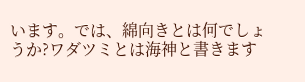います。では、綿向きとは何でしょ
うか?ワダツミとは海神と書きます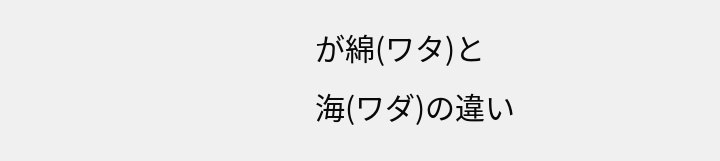が綿(ワタ)と
海(ワダ)の違い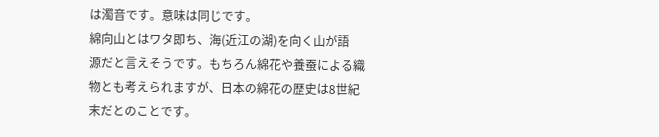は濁音です。意味は同じです。
綿向山とはワタ即ち、海(近江の湖)を向く山が語
源だと言えそうです。もちろん綿花や養蚕による織
物とも考えられますが、日本の綿花の歴史は8世紀
末だとのことです。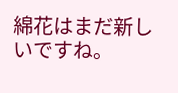綿花はまだ新しいですね。